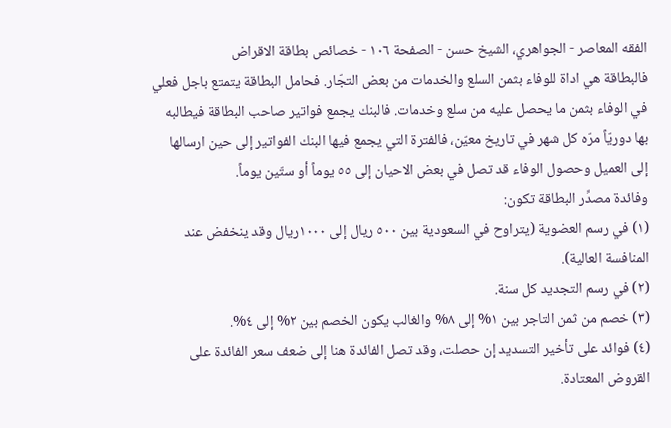الفقه المعاصر - الجواهري، الشيخ حسن - الصفحة ١٠٦ - خصائص بطاقة الاقراض
فالبطاقة هي اداة للوفاء بثمن السلع والخدمات من بعض التجّار. فحامل البطاقة يتمتع باجل فعلي في الوفاء بثمن ما يحصل عليه من سلع وخدمات. فالبنك يجمع فواتير صاحب البطاقة فيطالبه بها دوريّاً مرّه كل شهر في تاريخ معيّن، فالفترة التي يجمع فيها البنك الفواتير إلى حين ارسالها إلى العميل وحصول الوفاء قد تصل في بعض الاحيان إلى ٥٥ يوماً أو ستّين يوماً.
وفائدة مصدِّر البطاقة تكون:
(١) في رسم العضوية (يتراوح في السعودية بين ٥٠٠ ريال إلى ١٠٠٠ريال وقد ينخفض عند المنافسة العالية).
(٢) في رسم التجديد كل سنة.
(٣) خصم من ثمن التاجر بين ١% إلى ٨% والغالب يكون الخصم بين ٢% إلى ٤%.
(٤) فوائد على تأخير التسديد إن حصلت، وقد تصل الفائدة هنا إلى ضعف سعر الفائدة على القروض المعتادة.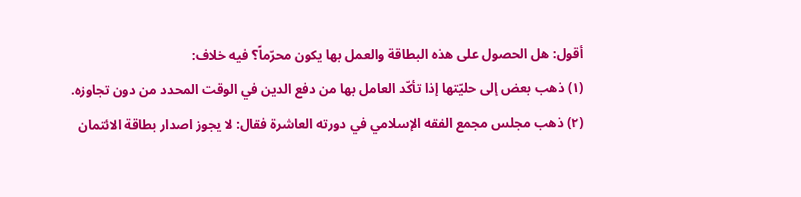أقول: هل الحصول على هذه البطاقة والعمل بها يكون محرّماً؟ فيه خلاف:
(١) ذهب بعض إلى حليّتها إذا تأكّد العامل بها من دفع الدين في الوقت المحدد من دون تجاوزه.
(٢) ذهب مجلس مجمع الفقه الإسلامي في دورته العاشرة فقال: لا يجوز اصدار بطاقة الائتمان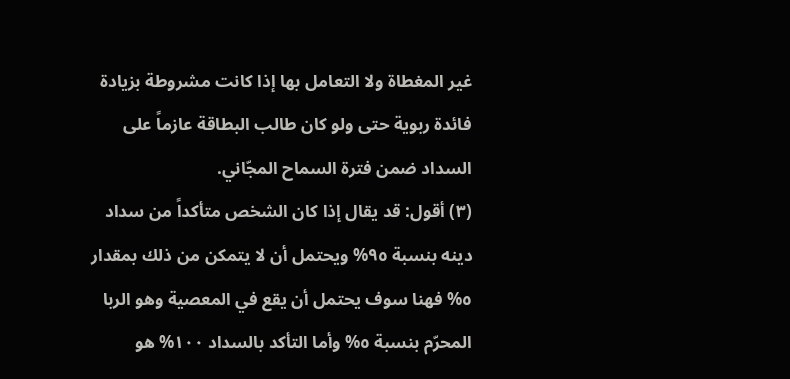غير المغطاة ولا التعامل بها إذا كانت مشروطة بزيادة فائدة ربوية حتى ولو كان طالب البطاقة عازماً على السداد ضمن فترة السماح المجّاني.
(٣) أقول: قد يقال إذا كان الشخص متأكداً من سداد دينه بنسبة ٩٥% ويحتمل أن لا يتمكن من ذلك بمقدار ٥% فهنا سوف يحتمل أن يقع في المعصية وهو الربا المحرّم بنسبة ٥% وأما التأكد بالسداد ١٠٠% هو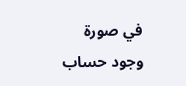في صورة وجود حساب